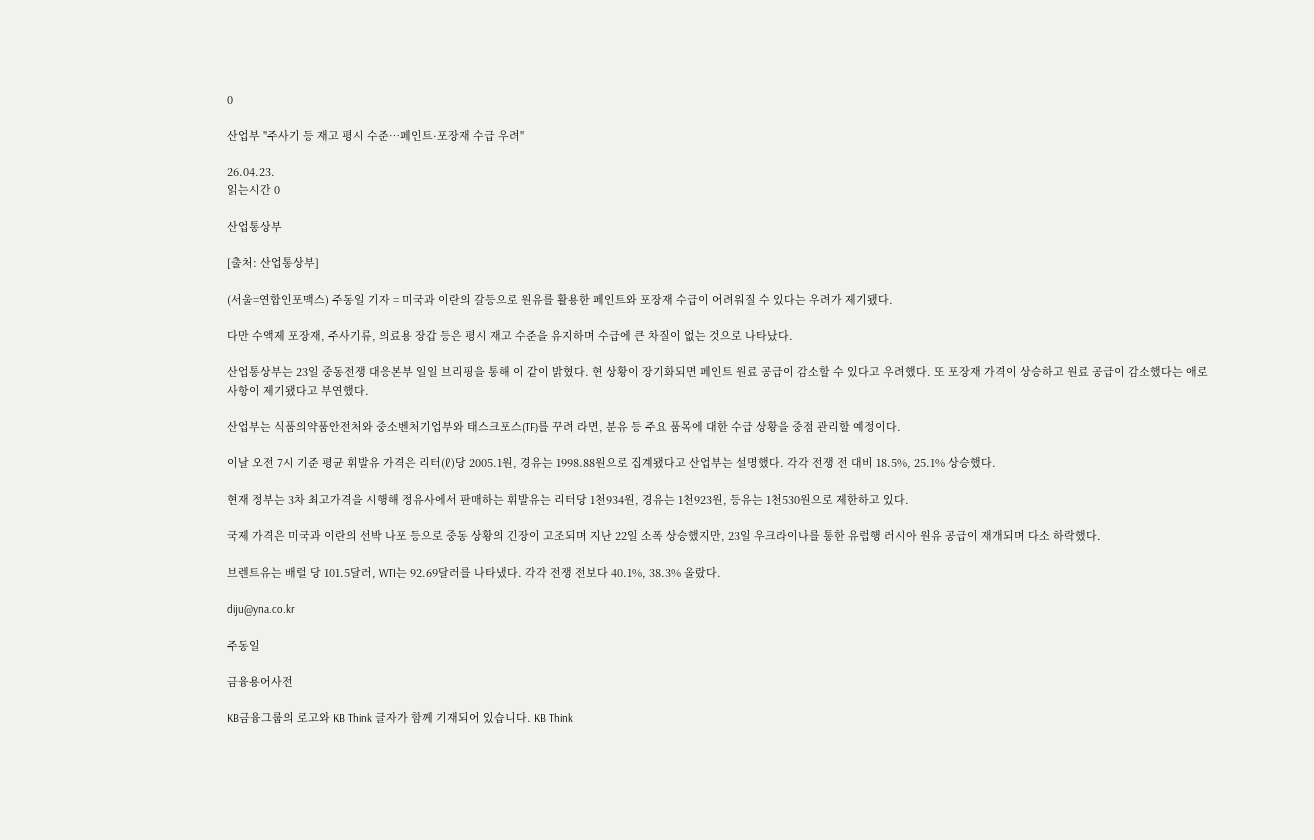0

산업부 "주사기 등 재고 평시 수준…페인트·포장재 수급 우려"

26.04.23.
읽는시간 0

산업통상부

[출처: 산업통상부]

(서울=연합인포맥스) 주동일 기자 = 미국과 이란의 갈등으로 원유를 활용한 페인트와 포장재 수급이 어려워질 수 있다는 우려가 제기됐다.

다만 수액제 포장재, 주사기류, 의료용 장갑 등은 평시 재고 수준을 유지하며 수급에 큰 차질이 없는 것으로 나타났다.

산업통상부는 23일 중동전쟁 대응본부 일일 브리핑을 통해 이 같이 밝혔다. 현 상황이 장기화되면 페인트 원료 공급이 감소할 수 있다고 우려했다. 또 포장재 가격이 상승하고 원료 공급이 감소했다는 애로사항이 제기됐다고 부연했다.

산업부는 식품의약품안전처와 중소벤처기업부와 태스크포스(TF)를 꾸려 라면, 분유 등 주요 품목에 대한 수급 상황을 중점 관리할 예정이다.

이날 오전 7시 기준 평균 휘발유 가격은 리터(ℓ)당 2005.1원, 경유는 1998.88원으로 집계됐다고 산업부는 설명했다. 각각 전쟁 전 대비 18.5%, 25.1% 상승했다.

현재 정부는 3차 최고가격을 시행해 정유사에서 판매하는 휘발유는 리터당 1천934원, 경유는 1천923원, 등유는 1천530원으로 제한하고 있다.

국제 가격은 미국과 이란의 선박 나포 등으로 중동 상황의 긴장이 고조되며 지난 22일 소폭 상승했지만, 23일 우크라이나를 통한 유럽행 러시아 원유 공급이 재개되며 다소 하락했다.

브렌트유는 배럴 당 101.5달러, WTI는 92.69달러를 나타냈다. 각각 전쟁 전보다 40.1%, 38.3% 올랐다.

diju@yna.co.kr

주동일

금융용어사전

KB금융그룹의 로고와 KB Think 글자가 함께 기재되어 있습니다. KB Think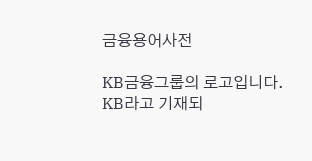금융용어사전

KB금융그룹의 로고입니다. KB라고 기재되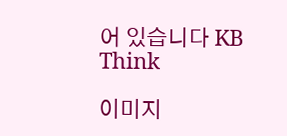어 있습니다 KB Think

이미지